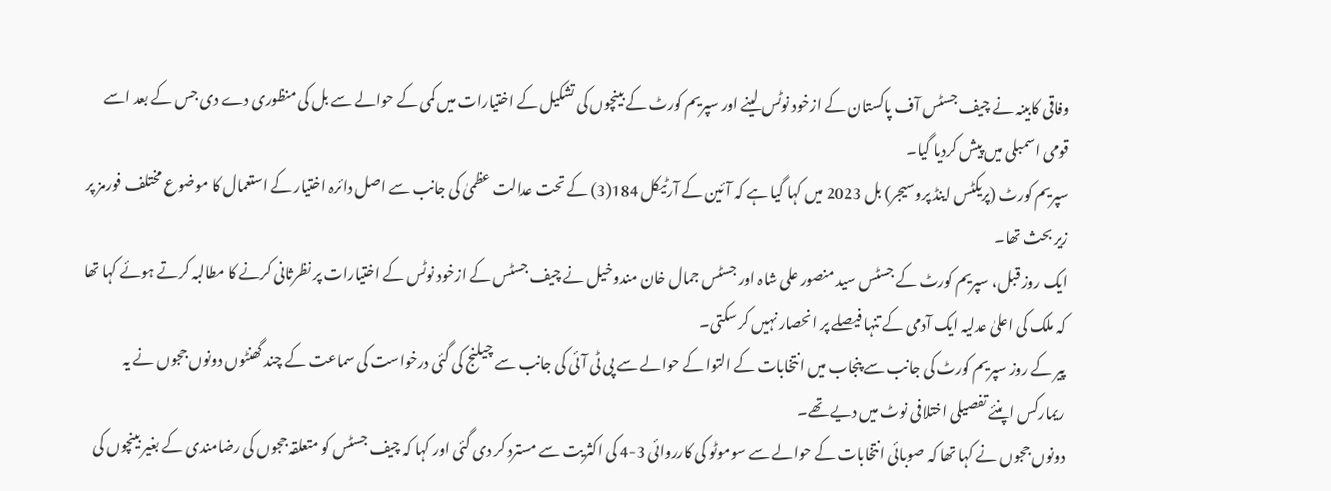وفاقی کابینہ نے چیف جسٹس آف پاکستان کے ازخود نوٹس لینے اور سپریم کورٹ کے بینچوں کی تشکیل کے اختیارات میں کمی کے حوالے سے بل کی منظوری دے دی جس کے بعد اسے قومی اسمبلی میں پیش کردیا گیا۔
سپریم کورٹ (پریکٹس اینڈ پروسیجر) بل 2023 میں کہا گیا ہے کہ آئین کے آرٹیکل 184(3) کے تحت عدالت عظمیٰ کی جانب سے اصل دائرہ اختیار کے استعمال کا موضوع مختلف فورمز پر زیر بحث تھا۔
ایک روز قبل، سپریم کورٹ کے جسٹس سید منصور علی شاہ اور جسٹس جمال خان مندوخیل نے چیف جسٹس کے ازخود نوٹس کے اختیارات پر نظرثانی کرنے کا مطالبہ کرتے ہوئے کہا تھا کہ ملک کی اعلیٰ عدلیہ ایک آدمی کے تنہا فیصلے پر انحصار نہیں کر سکتی۔
پیر کے روز سپریم کورٹ کی جانب سے پنجاب میں انتخابات کے التوا کے حوالے سے پی ٹی آئی کی جانب سے چیلنج کی گئی درخواست کی سماعت کے چند گھنٹوں دونوں ججوں نے یہ ریمارکس اپنئے تفصیلی اختلافی نوٹ میں دیے تھے۔
دونوں ججوں نے کہا تھا کہ صوبائی انتخابات کے حوالے سے سوموٹو کی کارروائی 3-4 کی اکثریت سے مسترد کر دی گئی اور کہا کہ چیف جسٹس کو متعلقہ ججوں کی رضامندی کے بغیر بینچوں کی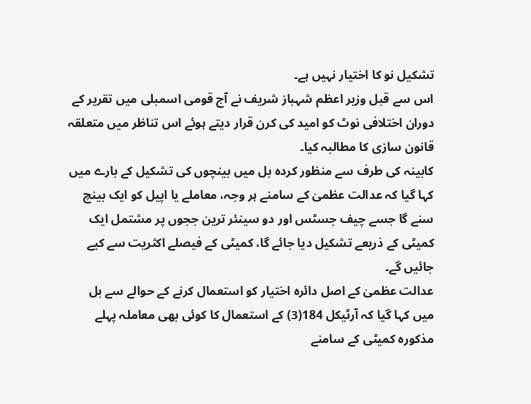تشکیل نو کا اختیار نہیں ہے۔
اس سے قبل وزیر اعظم شہباز شریف نے آج قومی اسمبلی میں تقریر کے دوران اختلافی نوٹ کو امید کی کرن قرار دیتے ہوئے اس تناظر میں متعلقہ قانون سازی کا مطالبہ کیا۔
کابینہ کی طرف سے منظور کردہ بل میں بینچوں کی تشکیل کے بارے میں کہا گیا کہ عدالت عظمیٰ کے سامنے ہر وجہ، معاملے یا اپیل کو ایک بینچ سنے گا جسے چیف جسٹس اور دو سینئر ترین ججوں پر مشتمل ایک کمیٹی کے ذریعے تشکیل دیا جائے گا، کمیٹی کے فیصلے اکثریت سے کیے جائیں گے۔
عدالت عظمیٰ کے اصل دائرہ اختیار کو استعمال کرنے کے حوالے سے بل میں کہا گیا کہ آرٹیکل 184(3) کے استعمال کا کوئی بھی معاملہ پہلے مذکورہ کمیٹی کے سامنے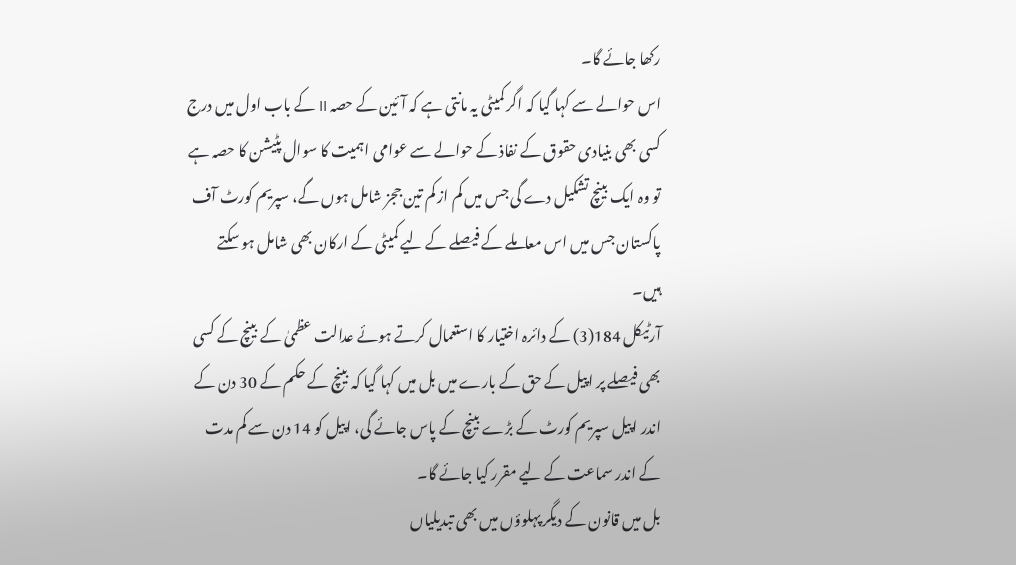رکھا جائے گا۔
اس حوالے سے کہا گیا کہ اگر کمیٹی یہ مانتی ہے کہ آئین کے حصہ II کے باب اول میں درج کسی بھی بنیادی حقوق کے نفاذ کے حوالے سے عوامی اہمیت کا سوال پٹیشن کا حصہ ہے تو وہ ایک بینچ تشکیل دے گی جس میں کم از کم تین ججز شامل ہوں گے، سپریم کورٹ آف پاکستان جس میں اس معاملے کے فیصلے کے لیے کمیٹی کے ارکان بھی شامل ہو سکتے ہیں۔
آرٹیکل 184(3) کے دائرہ اختیار کا استعمال کرتے ہوئے عدالت عظمیٰ کے بینچ کے کسی بھی فیصلے پر اپیل کے حق کے بارے میں بل میں کہا گیا کہ بینچ کے حکم کے 30 دن کے اندر اپیل سپریم کورٹ کے بڑے بینچ کے پاس جائے گی، اپیل کو 14 دن سے کم مدت کے اندر سماعت کے لیے مقرر کیا جائے گا۔
بل میں قانون کے دیگر پہلوؤں میں بھی تبدیلیاں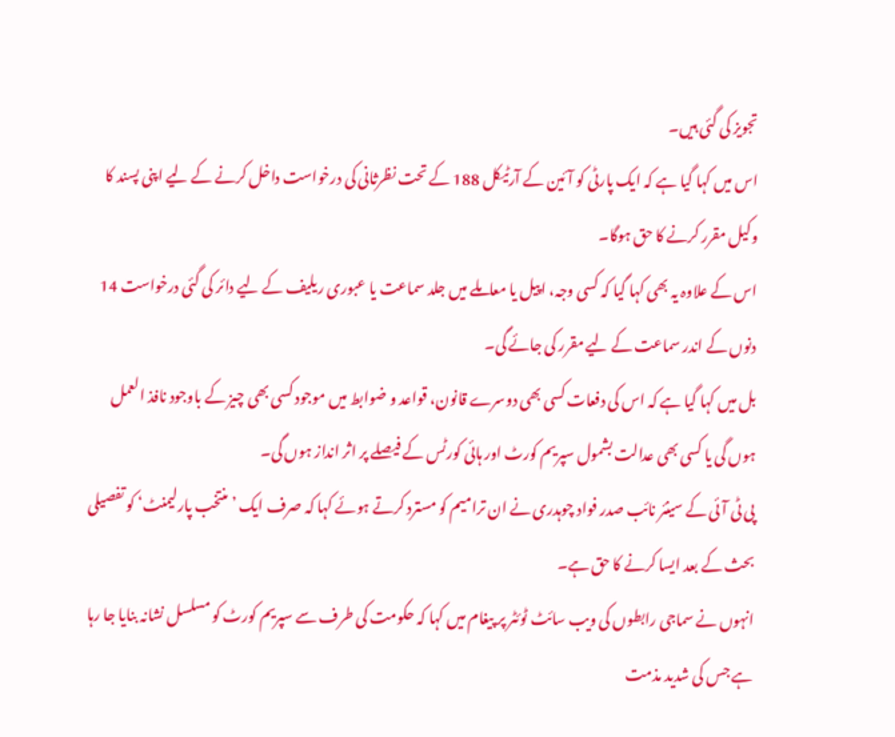تجویز کی گئی ہیں۔
اس میں کہا گیا ہے کہ ایک پارٹی کو آئین کے آرٹیکل 188 کے تحت نظرثانی کی درخواست داخل کرنے کے لیے اپنی پسند کا وکیل مقرر کرنے کا حق ہوگا۔
اس کے علاوہ یہ بھی کہا گیا کہ کسی وجہ، اپیل یا معاملے میں جلد سماعت یا عبوری ریلیف کے لیے دائر کی گئی درخواست 14 دنوں کے اندر سماعت کے لیے مقرر کی جائے گی۔
بل میں کہا گیا ہے کہ اس کی دفعات کسی بھی دوسرے قانون، قواعد و ضوابط میں موجود کسی بھی چیز کے باوجود نافذ العمل ہوں گی یا کسی بھی عدالت بشمول سپریم کورٹ اور ہائی کورٹس کے فیصلے پر اثر انداز ہوں گی۔
پی ٹی آئی کے سینئر نائب صدر فواد چوہدری نے ان ترامیم کو مسترد کرتے ہوئے کہا کہ صرف ایک ’منتخب پارلیمنٹ‘ کو تفصیلی بحث کے بعد ایسا کرنے کا حق ہے۔
انہوں نے سماجی رابطوں کی ویب سائٹ ٹوئٹر پر پیغام میں کہا کہ حکومت کی طرف سے سپریم کورٹ کو مسلسل نشانہ بنایا جا رہا ہے جس کی شدید مذمت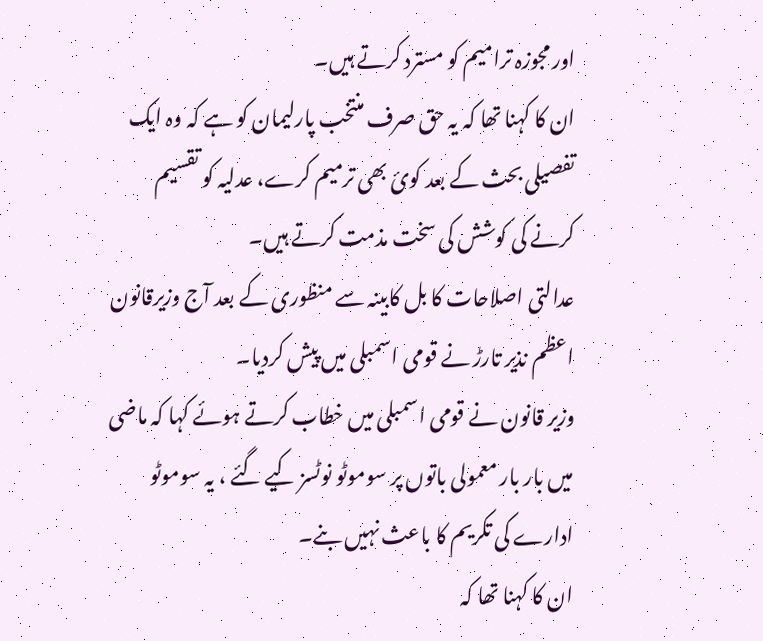اور مجوزہ ترامیم کو مسترد کرتے ہیں۔
ان کا کہنا تھا کہ یہ حق صرف منتخب پارلیمان کو ہے کہ وہ ایک تفصیلی بحث کے بعد کوئ بھی ترمیم کرے، عدلیہ کو تقسیم کرنے کی کوشش کی سخت مذمت کرتے ہیں۔
عدالتی اصلاحات کا بل کابینہ سے منظوری کے بعد آج وزیرقانون اعظم نذیر تارڑ نے قومی اسمبلی میں پیش کردیا۔
وزیر قانون نے قومی اسمبلی میں خطاب کرتے ہوئے کہا کہ ماضی میں بار بار معمولی باتوں پر سوموٹو نوٹسز کیے گئے ، یہ سوموٹو ادارے کی تکریم کا باعث نہیں بنے۔
ان کا کہنا تھا کہ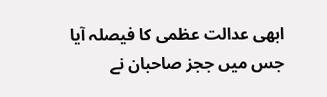ابھی عدالت عظمی کا فیصلہ آیا جس میں ججز صاحبان نے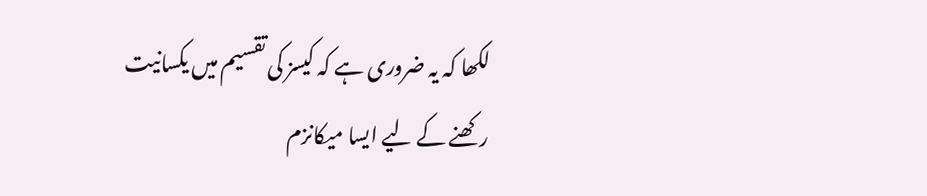لکھا کہ یہ ضروری ہے کہ کیسز کی تقسیم میں یکسانیت رکھنے کے لیے ایسا میکانزم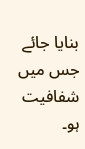بنایا جائے جس میں شفافیت ہو۔